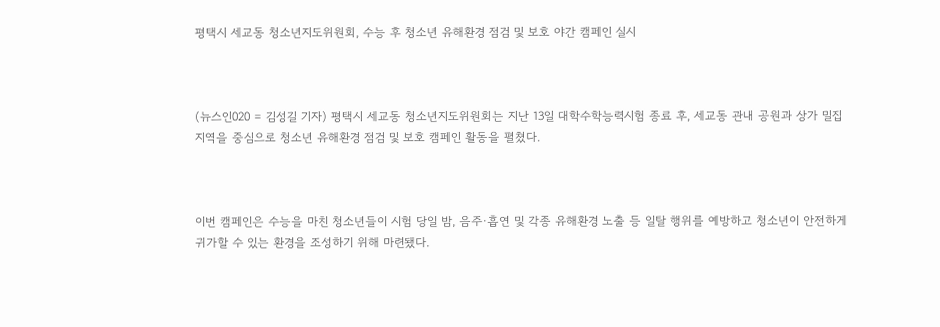평택시 세교동 청소년지도위원회, 수능 후 청소년 유해환경 점검 및 보호 야간 캠페인 실시



(뉴스인020 = 김성길 기자) 평택시 세교동 청소년지도위원회는 지난 13일 대학수학능력시험 종료 후, 세교동 관내 공원과 상가 밀집 지역을 중심으로 청소년 유해환경 점검 및 보호 캠페인 활동을 펼쳤다.



이번 캠페인은 수능을 마친 청소년들이 시험 당일 밤, 음주·흡연 및 각종 유해환경 노출 등 일탈 행위를 예방하고 청소년이 안전하게 귀가할 수 있는 환경을 조성하기 위해 마련됐다.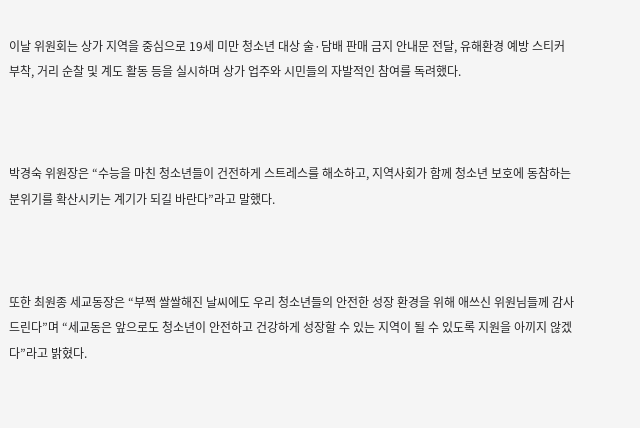이날 위원회는 상가 지역을 중심으로 19세 미만 청소년 대상 술·담배 판매 금지 안내문 전달, 유해환경 예방 스티커 부착, 거리 순찰 및 계도 활동 등을 실시하며 상가 업주와 시민들의 자발적인 참여를 독려했다.



박경숙 위원장은 “수능을 마친 청소년들이 건전하게 스트레스를 해소하고, 지역사회가 함께 청소년 보호에 동참하는 분위기를 확산시키는 계기가 되길 바란다”라고 말했다.



또한 최원종 세교동장은 “부쩍 쌀쌀해진 날씨에도 우리 청소년들의 안전한 성장 환경을 위해 애쓰신 위원님들께 감사드린다”며 “세교동은 앞으로도 청소년이 안전하고 건강하게 성장할 수 있는 지역이 될 수 있도록 지원을 아끼지 않겠다”라고 밝혔다.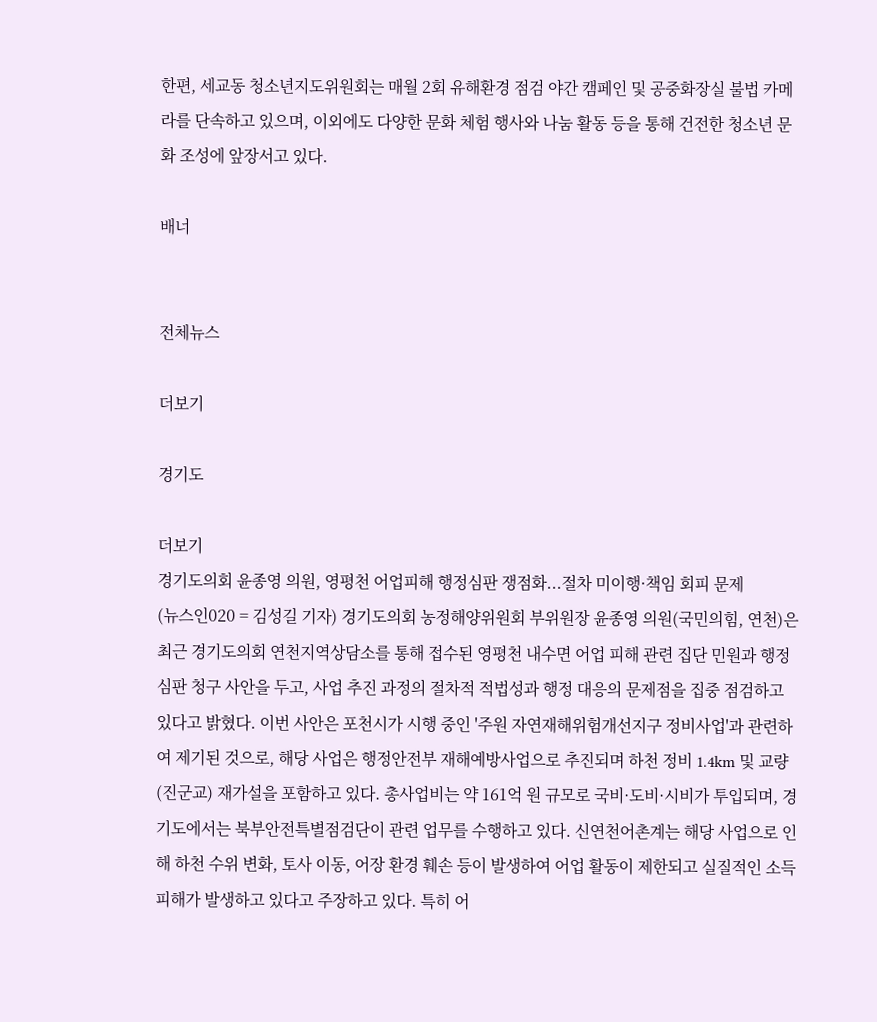한편, 세교동 청소년지도위원회는 매월 2회 유해환경 점검 야간 캠페인 및 공중화장실 불법 카메라를 단속하고 있으며, 이외에도 다양한 문화 체험 행사와 나눔 활동 등을 통해 건전한 청소년 문화 조성에 앞장서고 있다.

배너


전체뉴스

더보기

경기도

더보기
경기도의회 윤종영 의원, 영평천 어업피해 행정심판 쟁점화...절차 미이행·책임 회피 문제
(뉴스인020 = 김성길 기자) 경기도의회 농정해양위원회 부위원장 윤종영 의원(국민의힘, 연천)은 최근 경기도의회 연천지역상담소를 통해 접수된 영평천 내수면 어업 피해 관련 집단 민원과 행정심판 청구 사안을 두고, 사업 추진 과정의 절차적 적법성과 행정 대응의 문제점을 집중 점검하고 있다고 밝혔다. 이번 사안은 포천시가 시행 중인 '주원 자연재해위험개선지구 정비사업'과 관련하여 제기된 것으로, 해당 사업은 행정안전부 재해예방사업으로 추진되며 하천 정비 1.4km 및 교량(진군교) 재가설을 포함하고 있다. 총사업비는 약 161억 원 규모로 국비·도비·시비가 투입되며, 경기도에서는 북부안전특별점검단이 관련 업무를 수행하고 있다. 신연천어촌계는 해당 사업으로 인해 하천 수위 변화, 토사 이동, 어장 환경 훼손 등이 발생하여 어업 활동이 제한되고 실질적인 소득 피해가 발생하고 있다고 주장하고 있다. 특히 어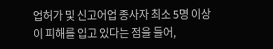업허가 및 신고어업 종사자 최소 5명 이상이 피해를 입고 있다는 점을 들어,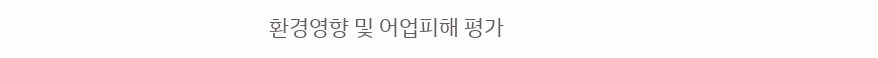환경영향 및 어업피해 평가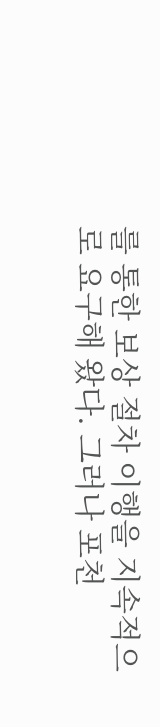를 통한 보상 절차 이행을 지속적으로 요구해 왔다. 그러나 포천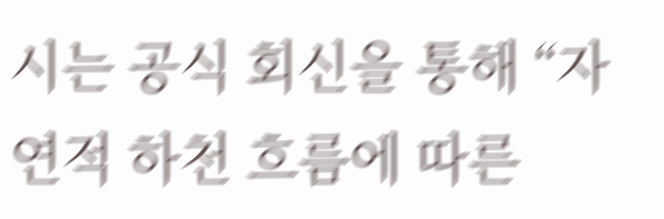시는 공식 회신을 통해 “자연적 하천 흐름에 따른